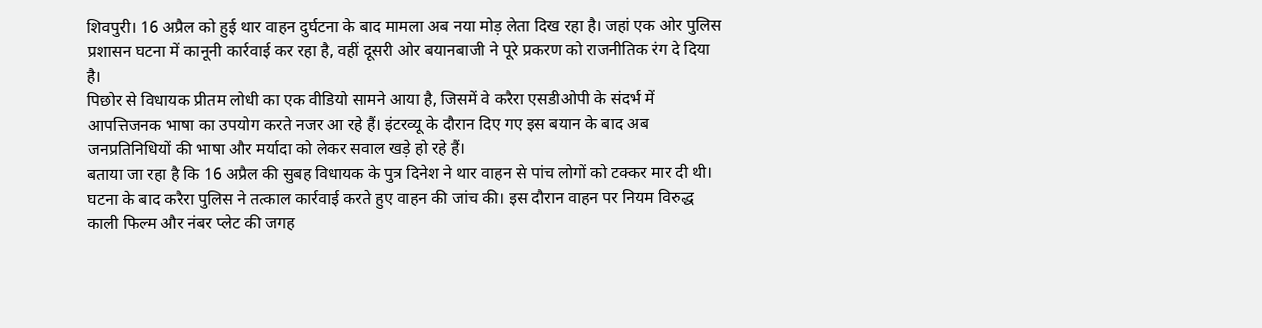शिवपुरी। 16 अप्रैल को हुई थार वाहन दुर्घटना के बाद मामला अब नया मोड़ लेता दिख रहा है। जहां एक ओर पुलिस प्रशासन घटना में कानूनी कार्रवाई कर रहा है, वहीं दूसरी ओर बयानबाजी ने पूरे प्रकरण को राजनीतिक रंग दे दिया है।
पिछोर से विधायक प्रीतम लोधी का एक वीडियो सामने आया है, जिसमें वे करैरा एसडीओपी के संदर्भ में आपत्तिजनक भाषा का उपयोग करते नजर आ रहे हैं। इंटरव्यू के दौरान दिए गए इस बयान के बाद अब जनप्रतिनिधियों की भाषा और मर्यादा को लेकर सवाल खड़े हो रहे हैं।
बताया जा रहा है कि 16 अप्रैल की सुबह विधायक के पुत्र दिनेश ने थार वाहन से पांच लोगों को टक्कर मार दी थी। घटना के बाद करैरा पुलिस ने तत्काल कार्रवाई करते हुए वाहन की जांच की। इस दौरान वाहन पर नियम विरुद्ध काली फिल्म और नंबर प्लेट की जगह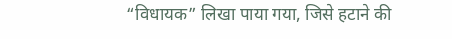“विधायक” लिखा पाया गया, जिसे हटाने की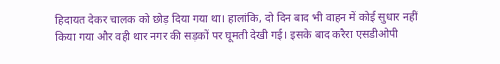हिदायत देकर चालक को छोड़ दिया गया था। हालांकि, दो दिन बाद भी वाहन में कोई सुधार नहीं किया गया और वही थार नगर की सड़कों पर घूमती देखी गई। इसके बाद करैरा एसडीओपी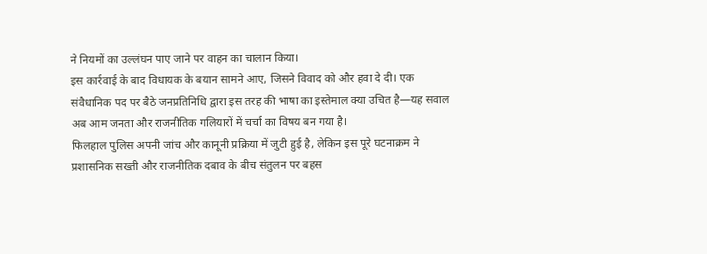ने नियमों का उल्लंघन पाए जाने पर वाहन का चालान किया।
इस कार्रवाई के बाद विधायक के बयान सामने आए, जिसने विवाद को और हवा दे दी। एक संवैधानिक पद पर बैठे जनप्रतिनिधि द्वारा इस तरह की भाषा का इस्तेमाल क्या उचित है—यह सवाल अब आम जनता और राजनीतिक गलियारों में चर्चा का विषय बन गया है।
फिलहाल पुलिस अपनी जांच और कानूनी प्रक्रिया में जुटी हुई है, लेकिन इस पूरे घटनाक्रम ने प्रशासनिक सख्ती और राजनीतिक दबाव के बीच संतुलन पर बहस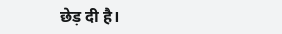छेड़ दी है।